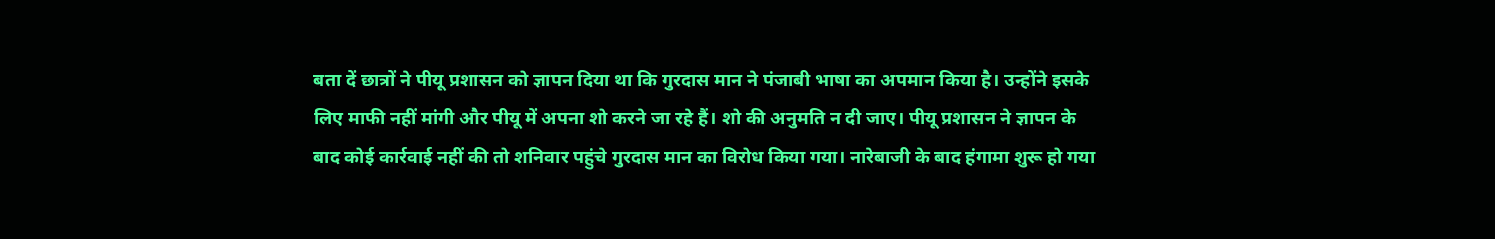बता दें छात्रों ने पीयू प्रशासन को ज्ञापन दिया था कि गुरदास मान ने पंजाबी भाषा का अपमान किया है। उन्होंने इसके लिए माफी नहीं मांगी और पीयू में अपना शो करने जा रहे हैं। शो की अनुमति न दी जाए। पीयू प्रशासन ने ज्ञापन के बाद कोई कार्रवाई नहीं की तो शनिवार पहुंचे गुरदास मान का विरोध किया गया। नारेबाजी के बाद हंगामा शुरू हो गया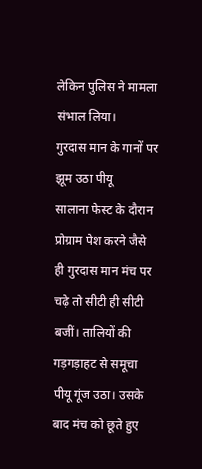लेकिन पुलिस ने मामला संभाल लिया।
गुरदास मान के गानों पर झूम उठा पीयू
सालाना फेस्ट के दौरान प्रोग्राम पेश करने जैसे ही गुरदास मान मंच पर चढ़े तो सीटी ही सीटी बजीं। तालियों की गड़गड़ाहट से समूचा पीयू गूंज उठा। उसके बाद मंच को छूते हुए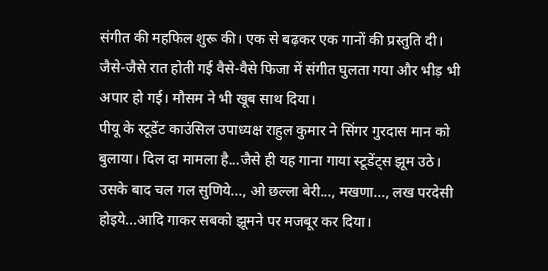संगीत की महफिल शुरू की। एक से बढ़कर एक गानों की प्रस्तुति दी। जैसे-जैसे रात होती गई वैसे-वैसे फिजा में संगीत घुलता गया और भीड़ भी अपार हो गई। मौसम ने भी खूब साथ दिया।
पीयू के स्टूडेंट काउंसिल उपाध्यक्ष राहुल कुमार ने सिंगर गुरदास मान को बुलाया। दिल दा मामला है...जैसे ही यह गाना गाया स्टूडेंट्स झूम उठे। उसके बाद चल गल सुणिये..., ओ छल्ला बेरी..., मखणा..., लख परदेसी होइये...आदि गाकर सबको झूमने पर मजबूर कर दिया।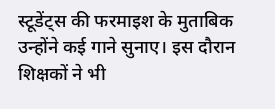स्टूडेंट्स की फरमाइश के मुताबिक उन्होंने कई गाने सुनाए। इस दौरान शिक्षकों ने भी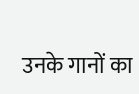उनके गानों का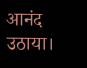आनंद उठाया।